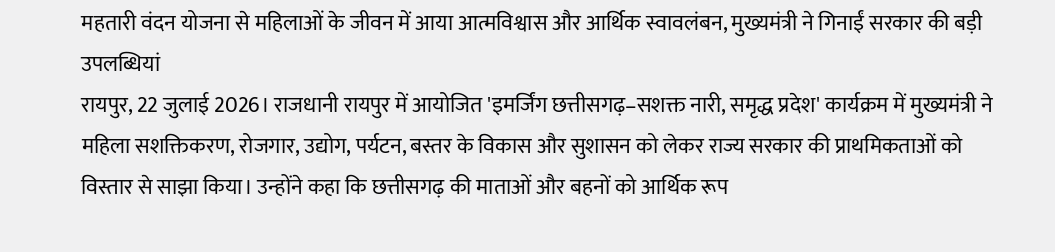महतारी वंदन योजना से महिलाओं के जीवन में आया आत्मविश्वास और आर्थिक स्वावलंबन, मुख्यमंत्री ने गिनाईं सरकार की बड़ी उपलब्धियां
रायपुर, 22 जुलाई 2026। राजधानी रायपुर में आयोजित 'इमर्जिंग छत्तीसगढ़–सशक्त नारी, समृद्ध प्रदेश' कार्यक्रम में मुख्यमंत्री ने महिला सशक्तिकरण, रोजगार, उद्योग, पर्यटन, बस्तर के विकास और सुशासन को लेकर राज्य सरकार की प्राथमिकताओं को विस्तार से साझा किया। उन्होंने कहा कि छत्तीसगढ़ की माताओं और बहनों को आर्थिक रूप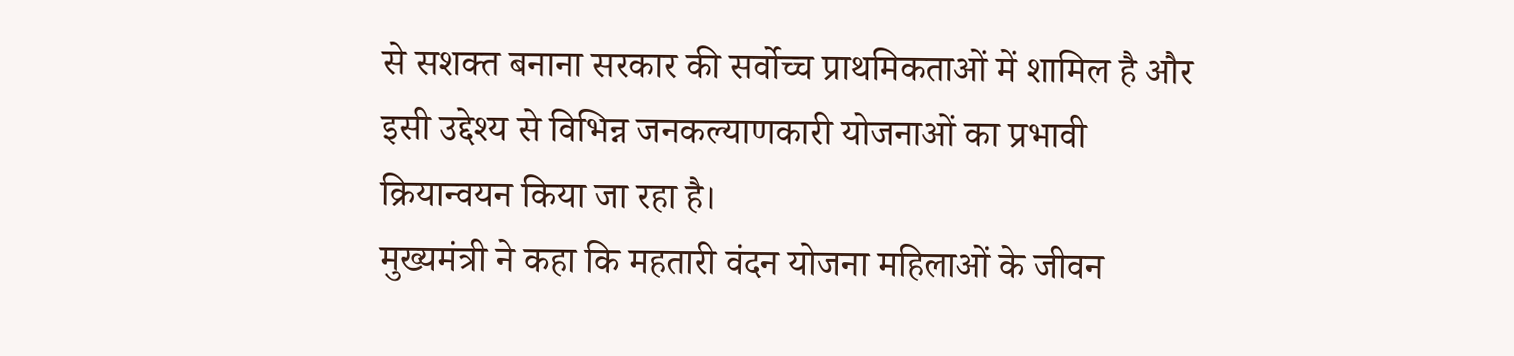से सशक्त बनाना सरकार की सर्वोच्च प्राथमिकताओं में शामिल है और इसी उद्देश्य से विभिन्न जनकल्याणकारी योजनाओं का प्रभावी क्रियान्वयन किया जा रहा है।
मुख्यमंत्री ने कहा कि महतारी वंदन योजना महिलाओं के जीवन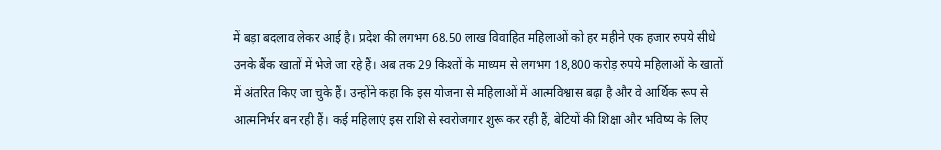में बड़ा बदलाव लेकर आई है। प्रदेश की लगभग 68.50 लाख विवाहित महिलाओं को हर महीने एक हजार रुपये सीधे उनके बैंक खातों में भेजे जा रहे हैं। अब तक 29 किश्तों के माध्यम से लगभग 18,800 करोड़ रुपये महिलाओं के खातों में अंतरित किए जा चुके हैं। उन्होंने कहा कि इस योजना से महिलाओं में आत्मविश्वास बढ़ा है और वे आर्थिक रूप से आत्मनिर्भर बन रही हैं। कई महिलाएं इस राशि से स्वरोजगार शुरू कर रही हैं, बेटियों की शिक्षा और भविष्य के लिए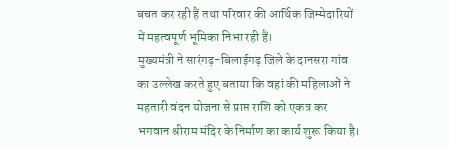बचत कर रही हैं तथा परिवार की आर्थिक जिम्मेदारियों में महत्वपूर्ण भूमिका निभा रही हैं।
मुख्यमंत्री ने सारंगढ़-बिलाईगढ़ जिले के दानसरा गांव का उल्लेख करते हुए बताया कि वहां की महिलाओं ने महतारी वंदन योजना से प्राप्त राशि को एकत्र कर भगवान श्रीराम मंदिर के निर्माण का कार्य शुरू किया है।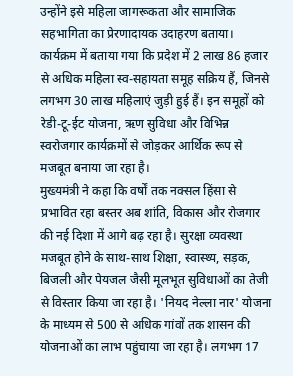उन्होंने इसे महिला जागरूकता और सामाजिक सहभागिता का प्रेरणादायक उदाहरण बताया।
कार्यक्रम में बताया गया कि प्रदेश में 2 लाख 86 हजार से अधिक महिला स्व-सहायता समूह सक्रिय हैं, जिनसे लगभग 30 लाख महिलाएं जुड़ी हुई हैं। इन समूहों को रेडी-टू-ईट योजना, ऋण सुविधा और विभिन्न स्वरोजगार कार्यक्रमों से जोड़कर आर्थिक रूप से मजबूत बनाया जा रहा है।
मुख्यमंत्री ने कहा कि वर्षों तक नक्सल हिंसा से प्रभावित रहा बस्तर अब शांति, विकास और रोजगार की नई दिशा में आगे बढ़ रहा है। सुरक्षा व्यवस्था मजबूत होने के साथ-साथ शिक्षा, स्वास्थ्य, सड़क, बिजली और पेयजल जैसी मूलभूत सुविधाओं का तेजी से विस्तार किया जा रहा है। 'नियद नेल्ला नार' योजना के माध्यम से 500 से अधिक गांवों तक शासन की योजनाओं का लाभ पहुंचाया जा रहा है। लगभग 17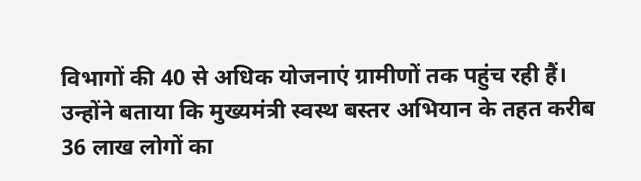विभागों की 40 से अधिक योजनाएं ग्रामीणों तक पहुंच रही हैं।
उन्होंने बताया कि मुख्यमंत्री स्वस्थ बस्तर अभियान के तहत करीब 36 लाख लोगों का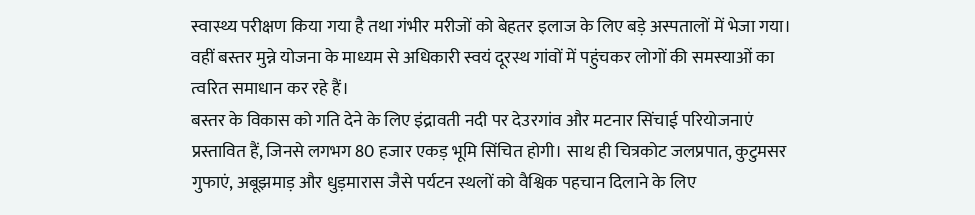स्वास्थ्य परीक्षण किया गया है तथा गंभीर मरीजों को बेहतर इलाज के लिए बड़े अस्पतालों में भेजा गया। वहीं बस्तर मुन्ने योजना के माध्यम से अधिकारी स्वयं दूरस्थ गांवों में पहुंचकर लोगों की समस्याओं का त्वरित समाधान कर रहे हैं।
बस्तर के विकास को गति देने के लिए इंद्रावती नदी पर देउरगांव और मटनार सिंचाई परियोजनाएं प्रस्तावित हैं, जिनसे लगभग 80 हजार एकड़ भूमि सिंचित होगी। साथ ही चित्रकोट जलप्रपात, कुटुमसर गुफाएं, अबूझमाड़ और धुड़मारास जैसे पर्यटन स्थलों को वैश्विक पहचान दिलाने के लिए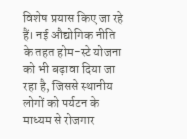विशेष प्रयास किए जा रहे हैं। नई औद्योगिक नीति के तहत होम-स्टे योजना को भी बढ़ावा दिया जा रहा है, जिससे स्थानीय लोगों को पर्यटन के माध्यम से रोजगार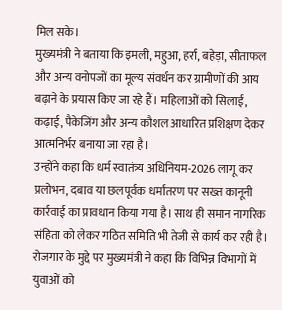मिल सके।
मुख्यमंत्री ने बताया कि इमली, महुआ, हर्रा, बहेड़ा, सीताफल और अन्य वनोपजों का मूल्य संवर्धन कर ग्रामीणों की आय बढ़ाने के प्रयास किए जा रहे हैं। महिलाओं को सिलाई, कढ़ाई, पैकेजिंग और अन्य कौशल आधारित प्रशिक्षण देकर आत्मनिर्भर बनाया जा रहा है।
उन्होंने कहा कि धर्म स्वातंत्र्य अधिनियम-2026 लागू कर प्रलोभन, दबाव या छलपूर्वक धर्मांतरण पर सख्त कानूनी कार्रवाई का प्रावधान किया गया है। साथ ही समान नागरिक संहिता को लेकर गठित समिति भी तेजी से कार्य कर रही है।
रोजगार के मुद्दे पर मुख्यमंत्री ने कहा कि विभिन्न विभागों में युवाओं को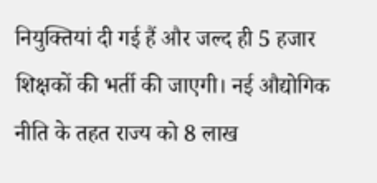नियुक्तियां दी गई हैं और जल्द ही 5 हजार शिक्षकों की भर्ती की जाएगी। नई औद्योगिक नीति के तहत राज्य को 8 लाख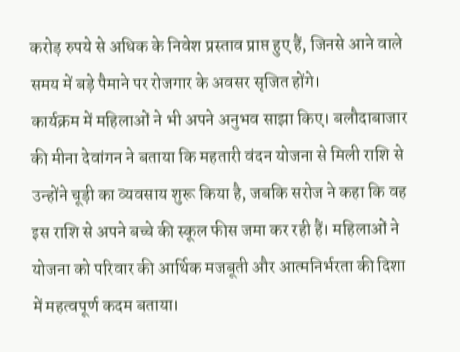करोड़ रुपये से अधिक के निवेश प्रस्ताव प्राप्त हुए हैं, जिनसे आने वाले समय में बड़े पैमाने पर रोजगार के अवसर सृजित होंगे।
कार्यक्रम में महिलाओं ने भी अपने अनुभव साझा किए। बलौदाबाजार की मीना देवांगन ने बताया कि महतारी वंदन योजना से मिली राशि से उन्होंने चूड़ी का व्यवसाय शुरू किया है, जबकि सरोज ने कहा कि वह इस राशि से अपने बच्चे की स्कूल फीस जमा कर रही हैं। महिलाओं ने योजना को परिवार की आर्थिक मजबूती और आत्मनिर्भरता की दिशा में महत्वपूर्ण कदम बताया।